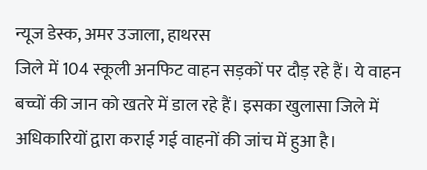न्यूज डेस्क, अमर उजाला, हाथरस
जिले में 104 स्कूली अनफिट वाहन सड़कों पर दौड़ रहे हैं। ये वाहन बच्चों की जान को खतरे में डाल रहे हैं। इसका खुलासा जिले में अधिकारियों द्वारा कराई गई वाहनों की जांच में हुआ है।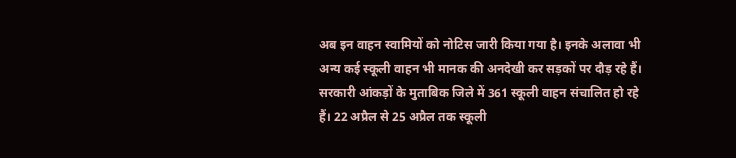अब इन वाहन स्वामियों को नोटिस जारी किया गया है। इनके अलावा भी अन्य कई स्कूली वाहन भी मानक की अनदेखी कर सड़कों पर दौड़ रहे हैं।
सरकारी आंकड़ों के मुताबिक जिले में 361 स्कूली वाहन संचालित हो रहे हैं। 22 अप्रैल से 25 अप्रैल तक स्कूली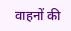वाहनों की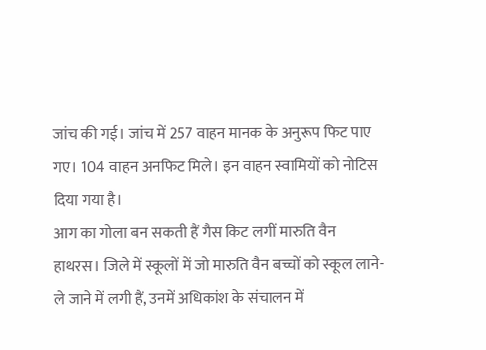जांच की गई। जांच में 257 वाहन मानक के अनुरूप फिट पाए गए। 104 वाहन अनफिट मिले। इन वाहन स्वामियों को नोटिस दिया गया है।
आग का गोला बन सकती हैं गैस किट लगीं मारुति वैन
हाथरस। जिले में स्कूलों में जो मारुति वैन बच्चों को स्कूल लाने-ले जाने में लगी हैं, उनमें अधिकांश के संचालन में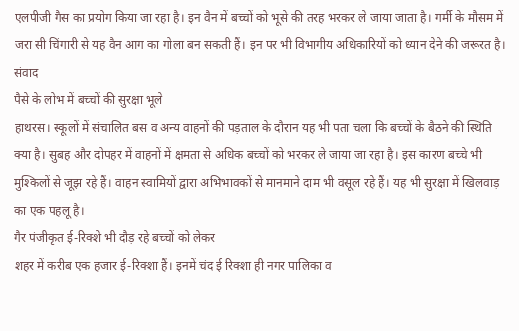एलपीजी गैस का प्रयोग किया जा रहा है। इन वैन में बच्चों को भूसे की तरह भरकर ले जाया जाता है। गर्मी के मौसम में जरा सी चिंगारी से यह वैन आग का गोला बन सकती हैं। इन पर भी विभागीय अधिकारियों को ध्यान देने की जरूरत है। संवाद
पैसे के लोभ में बच्चों की सुरक्षा भूले
हाथरस। स्कूलों में संचालित बस व अन्य वाहनों की पड़ताल के दौरान यह भी पता चला कि बच्चों के बैठने की स्थिति क्या है। सुबह और दोपहर में वाहनों में क्षमता से अधिक बच्चों को भरकर ले जाया जा रहा है। इस कारण बच्चे भी मुश्किलों से जूझ रहे हैं। वाहन स्वामियों द्वारा अभिभावकों से मानमाने दाम भी वसूल रहे हैं। यह भी सुरक्षा में खिलवाड़ का एक पहलू है।
गैर पंजीकृत ई-रिक्शे भी दौड़ रहे बच्चों को लेकर
शहर में करीब एक हजार ई-रिक्शा हैं। इनमें चंद ई रिक्शा ही नगर पालिका व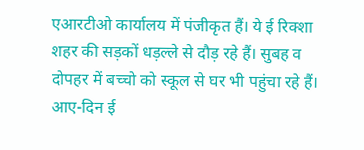एआरटीओ कार्यालय में पंजीकृत हैं। ये ई रिक्शा शहर की सड़कों धड़ल्ले से दौड़ रहे हैं। सुबह व दोपहर में बच्चो को स्कूल से घर भी पहुंचा रहे हैं। आए-दिन ई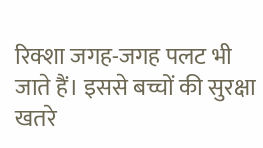रिक्शा जगह-जगह पलट भी जाते हैं। इससे बच्चों की सुरक्षा खतरे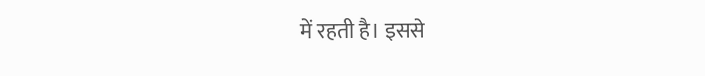में रहती है। इससे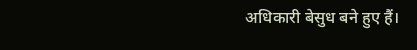अधिकारी बेसुध बने हुए हैं।